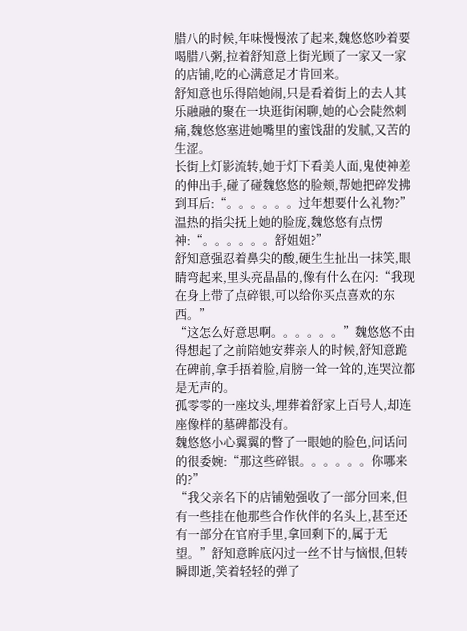腊八的时候,年味慢慢浓了起来,魏悠悠吵着要喝腊八粥,拉着舒知意上街光顾了一家又一家的店铺,吃的心满意足才肯回来。
舒知意也乐得陪她闹,只是看着街上的去人其乐融融的聚在一块逛街闲聊,她的心会陡然刺痛,魏悠悠塞进她嘴里的蜜饯甜的发腻,又苦的生涩。
长街上灯影流转,她于灯下看美人面,鬼使神差的伸出手,碰了碰魏悠悠的脸颊,帮她把碎发拂到耳后:“。。。。。。过年想要什么礼物?”
温热的指尖抚上她的脸庞,魏悠悠有点愣神:“。。。。。。舒姐姐?”
舒知意强忍着鼻尖的酸,硬生生扯出一抹笑,眼睛弯起来,里头亮晶晶的,像有什么在闪:“我现在身上带了点碎银,可以给你买点喜欢的东西。”
“这怎么好意思啊。。。。。。”魏悠悠不由得想起了之前陪她安葬亲人的时候,舒知意跪在碑前,拿手捂着脸,肩膀一耸一耸的,连哭泣都是无声的。
孤零零的一座坟头,埋葬着舒家上百号人,却连座像样的墓碑都没有。
魏悠悠小心翼翼的瞥了一眼她的脸色,问话问的很委婉:“那这些碎银。。。。。。你哪来的?”
“我父亲名下的店铺勉强收了一部分回来,但有一些挂在他那些合作伙伴的名头上,甚至还有一部分在官府手里,拿回剩下的,属于无望。”舒知意眸底闪过一丝不甘与恼恨,但转瞬即逝,笑着轻轻的弹了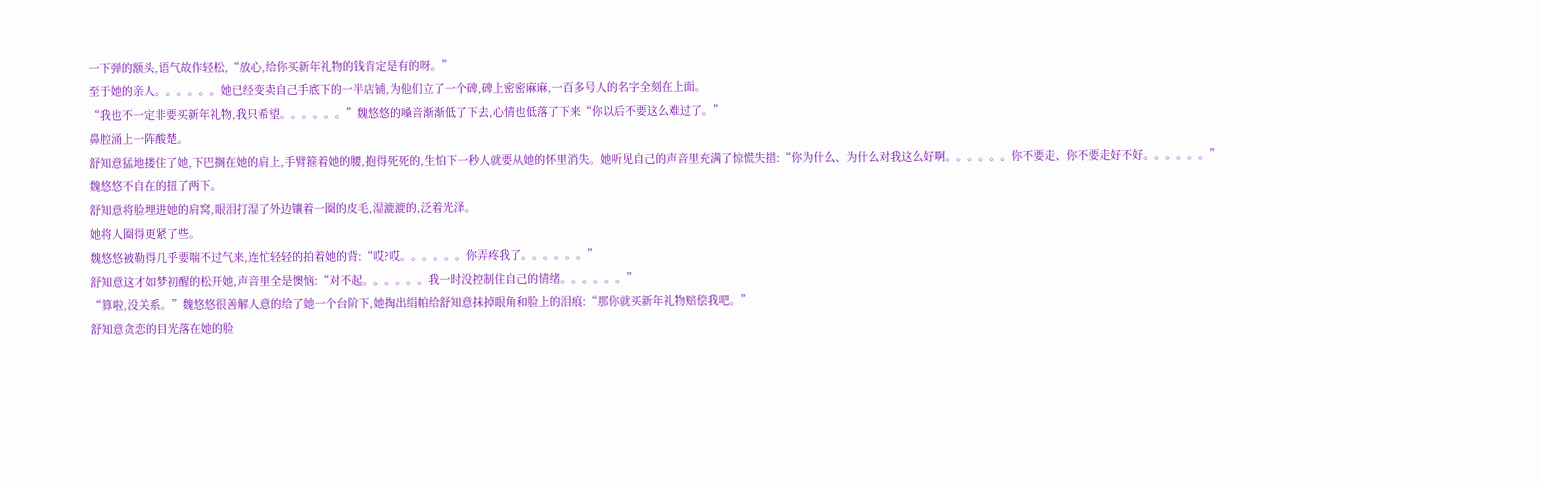一下弹的额头,语气故作轻松,“放心,给你买新年礼物的钱肯定是有的呀。”
至于她的亲人。。。。。。她已经变卖自己手底下的一半店铺,为他们立了一个碑,碑上密密麻麻,一百多号人的名字全刻在上面。
“我也不一定非要买新年礼物,我只希望。。。。。。”魏悠悠的嗓音渐渐低了下去,心情也低落了下来“你以后不要这么难过了。”
鼻腔涌上一阵酸楚。
舒知意猛地搂住了她,下巴搁在她的肩上,手臂箍着她的腰,抱得死死的,生怕下一秒人就要从她的怀里消失。她听见自己的声音里充满了惊慌失措:“你为什么、为什么对我这么好啊。。。。。。你不要走、你不要走好不好。。。。。。”
魏悠悠不自在的扭了两下。
舒知意将脸埋进她的肩窝,眼泪打湿了外边镶着一圈的皮毛,湿漉漉的,泛着光泽。
她将人圈得更紧了些。
魏悠悠被勒得几乎要喘不过气来,连忙轻轻的拍着她的背:“哎?哎。。。。。。你弄疼我了。。。。。。”
舒知意这才如梦初醒的松开她,声音里全是懊恼:“对不起。。。。。。我一时没控制住自己的情绪。。。。。。”
“算啦,没关系。”魏悠悠很善解人意的给了她一个台阶下,她掏出绢帕给舒知意抹掉眼角和脸上的泪痕:“那你就买新年礼物赔偿我吧。”
舒知意贪恋的目光落在她的脸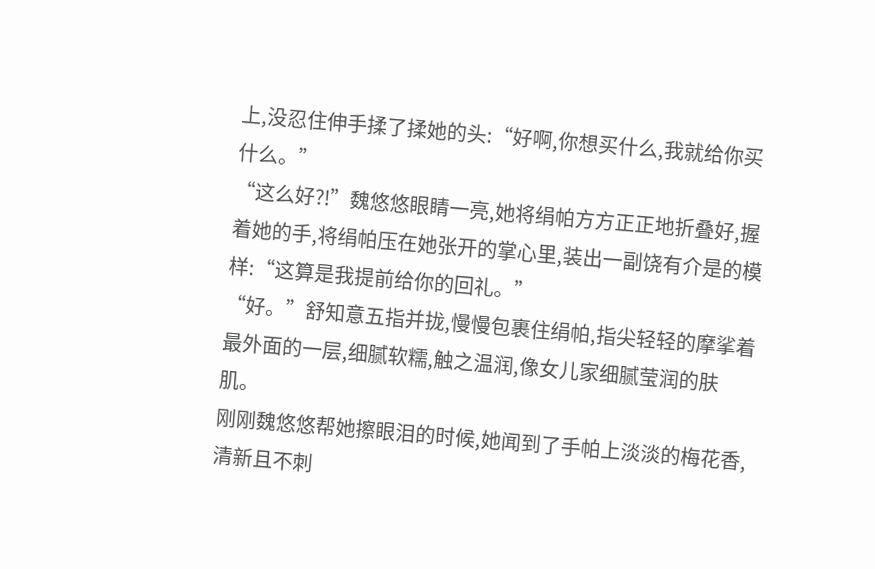上,没忍住伸手揉了揉她的头:“好啊,你想买什么,我就给你买什么。”
“这么好?!”魏悠悠眼睛一亮,她将绢帕方方正正地折叠好,握着她的手,将绢帕压在她张开的掌心里,装出一副饶有介是的模样:“这算是我提前给你的回礼。”
“好。”舒知意五指并拢,慢慢包裹住绢帕,指尖轻轻的摩挲着最外面的一层,细腻软糯,触之温润,像女儿家细腻莹润的肤肌。
刚刚魏悠悠帮她擦眼泪的时候,她闻到了手帕上淡淡的梅花香,清新且不刺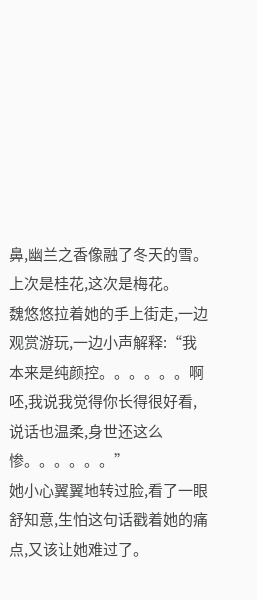鼻,幽兰之香像融了冬天的雪。
上次是桂花,这次是梅花。
魏悠悠拉着她的手上街走,一边观赏游玩,一边小声解释:“我本来是纯颜控。。。。。。啊呸,我说我觉得你长得很好看,说话也温柔,身世还这么惨。。。。。。”
她小心翼翼地转过脸,看了一眼舒知意,生怕这句话戳着她的痛点,又该让她难过了。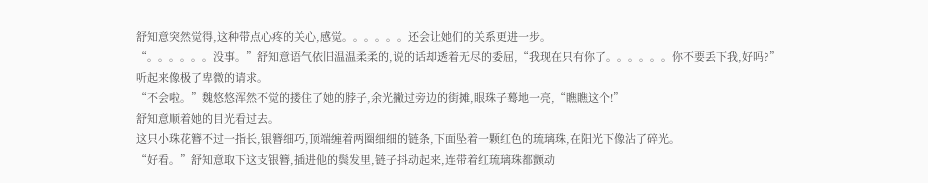舒知意突然觉得,这种带点心疼的关心,感觉。。。。。。还会让她们的关系更进一步。
“。。。。。。没事。”舒知意语气依旧温温柔柔的,说的话却透着无尽的委屈,“我现在只有你了。。。。。。你不要丢下我,好吗?”
听起来像极了卑微的请求。
“不会啦。”魏悠悠浑然不觉的搂住了她的脖子,余光撇过旁边的街摊,眼珠子蓦地一亮,“瞧瞧这个!”
舒知意顺着她的目光看过去。
这只小珠花簪不过一指长,银簪细巧,顶端缠着两圈细细的链条,下面坠着一颗红色的琉璃珠,在阳光下像沾了碎光。
“好看。”舒知意取下这支银簪,插进他的鬓发里,链子抖动起来,连带着红琉璃珠都颤动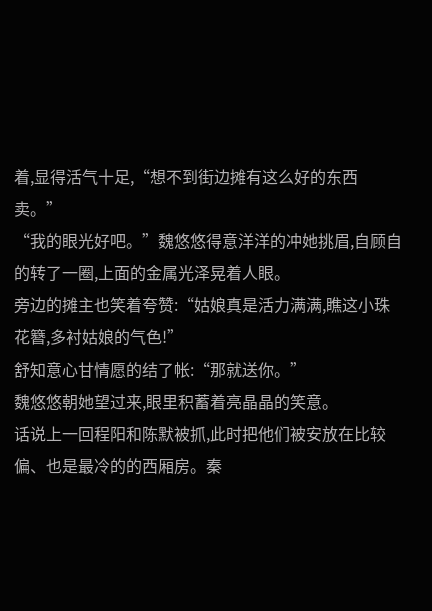着,显得活气十足,“想不到街边摊有这么好的东西卖。”
“我的眼光好吧。”魏悠悠得意洋洋的冲她挑眉,自顾自的转了一圈,上面的金属光泽晃着人眼。
旁边的摊主也笑着夸赞:“姑娘真是活力满满,瞧这小珠花簪,多衬姑娘的气色!”
舒知意心甘情愿的结了帐:“那就送你。”
魏悠悠朝她望过来,眼里积蓄着亮晶晶的笑意。
话说上一回程阳和陈默被抓,此时把他们被安放在比较偏、也是最冷的的西厢房。秦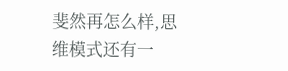斐然再怎么样,思维模式还有一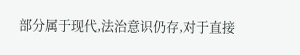部分属于现代,法治意识仍存,对于直接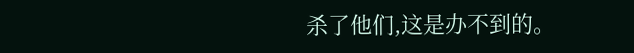杀了他们,这是办不到的。